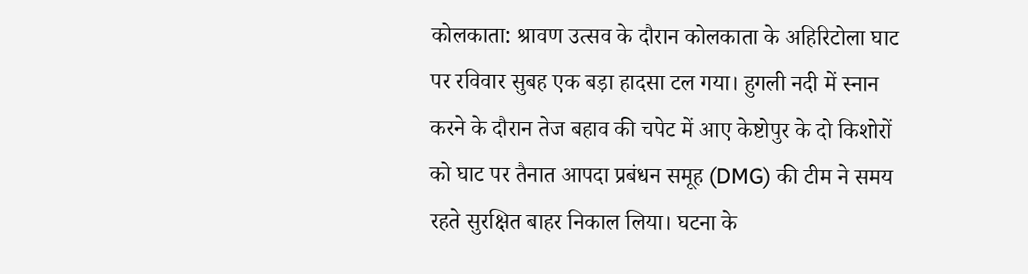कोलकाता: श्रावण उत्सव के दौरान कोलकाता के अहिरिटोला घाट पर रविवार सुबह एक बड़ा हादसा टल गया। हुगली नदी में स्नान करने के दौरान तेज बहाव की चपेट में आए केष्टोपुर के दो किशोरों को घाट पर तैनात आपदा प्रबंधन समूह (DMG) की टीम ने समय रहते सुरक्षित बाहर निकाल लिया। घटना के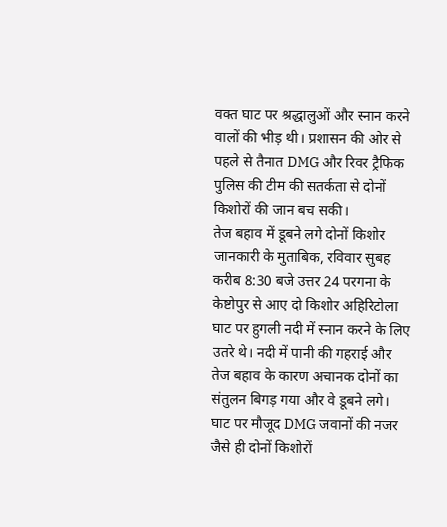वक्त घाट पर श्रद्धालुओं और स्नान करने वालों की भीड़ थी। प्रशासन की ओर से पहले से तैनात DMG और रिवर ट्रैफिक पुलिस की टीम की सतर्कता से दोनों किशोरों की जान बच सकी।
तेज बहाव में डूबने लगे दोनों किशोर
जानकारी के मुताबिक, रविवार सुबह करीब 8:30 बजे उत्तर 24 परगना के केष्टोपुर से आए दो किशोर अहिरिटोला घाट पर हुगली नदी में स्नान करने के लिए उतरे थे। नदी में पानी की गहराई और तेज बहाव के कारण अचानक दोनों का संतुलन बिगड़ गया और वे डूबने लगे। घाट पर मौजूद DMG जवानों की नजर जैसे ही दोनों किशोरों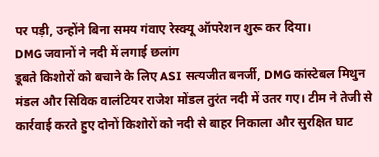पर पड़ी, उन्होंने बिना समय गंवाए रेस्क्यू ऑपरेशन शुरू कर दिया।
DMG जवानों ने नदी में लगाई छलांग
डूबते किशोरों को बचाने के लिए ASI सत्यजीत बनर्जी, DMG कांस्टेबल मिथुन मंडल और सिविक वालंटियर राजेश मोंडल तुरंत नदी में उतर गए। टीम ने तेजी से कार्रवाई करते हुए दोनों किशोरों को नदी से बाहर निकाला और सुरक्षित घाट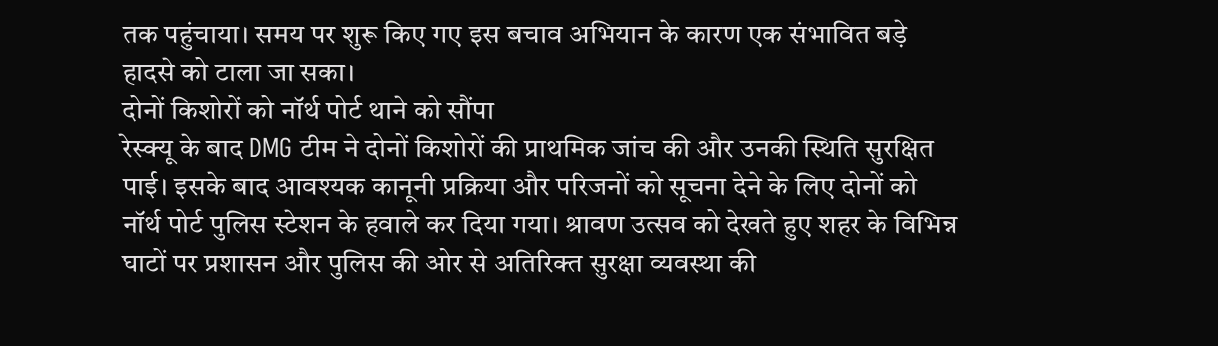तक पहुंचाया। समय पर शुरू किए गए इस बचाव अभियान के कारण एक संभावित बड़े हादसे को टाला जा सका।
दोनों किशोरों को नॉर्थ पोर्ट थाने को सौंपा
रेस्क्यू के बाद DMG टीम ने दोनों किशोरों की प्राथमिक जांच की और उनकी स्थिति सुरक्षित पाई। इसके बाद आवश्यक कानूनी प्रक्रिया और परिजनों को सूचना देने के लिए दोनों को नॉर्थ पोर्ट पुलिस स्टेशन के हवाले कर दिया गया। श्रावण उत्सव को देखते हुए शहर के विभिन्न घाटों पर प्रशासन और पुलिस की ओर से अतिरिक्त सुरक्षा व्यवस्था की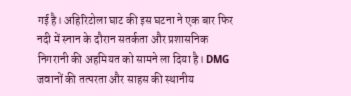गई है। अहिरिटोला घाट की इस घटना ने एक बार फिर नदी में स्नान के दौरान सतर्कता और प्रशासनिक निगरानी की अहमियत को सामने ला दिया है। DMG जवानों की तत्परता और साहस की स्थानीय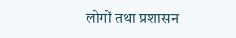लोगों तथा प्रशासन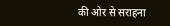की ओर से सराहना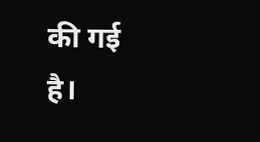की गई है।